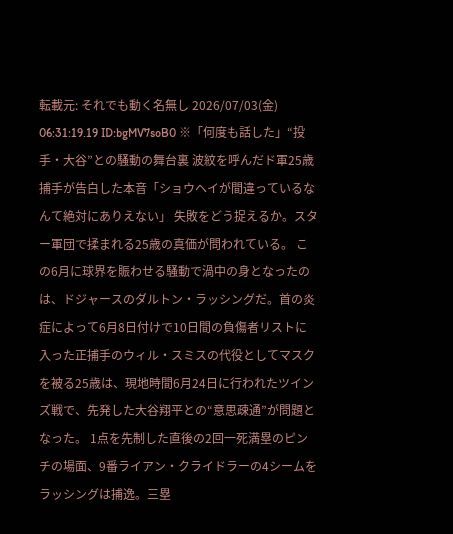転載元: それでも動く名無し 2026/07/03(金) 06:31:19.19 ID:bgMV7soB0 ※「何度も話した」“投手・大谷”との騒動の舞台裏 波紋を呼んだド軍25歳捕手が告白した本音「ショウヘイが間違っているなんて絶対にありえない」 失敗をどう捉えるか。スター軍団で揉まれる25歳の真価が問われている。 この6月に球界を賑わせる騒動で渦中の身となったのは、ドジャースのダルトン・ラッシングだ。首の炎症によって6月8日付けで10日間の負傷者リストに入った正捕手のウィル・スミスの代役としてマスクを被る25歳は、現地時間6月24日に行われたツインズ戦で、先発した大谷翔平との“意思疎通”が問題となった。 1点を先制した直後の2回一死満塁のピンチの場面、9番ライアン・クライドラーの4シームをラッシングは捕逸。三塁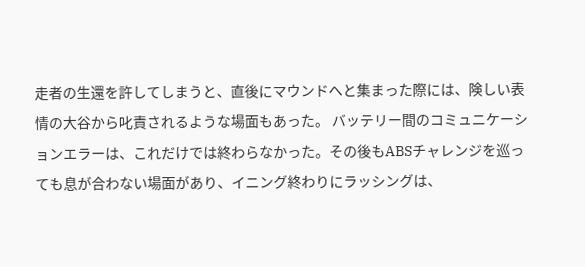走者の生還を許してしまうと、直後にマウンドへと集まった際には、険しい表情の大谷から叱責されるような場面もあった。 バッテリー間のコミュニケーションエラーは、これだけでは終わらなかった。その後もABSチャレンジを巡っても息が合わない場面があり、イニング終わりにラッシングは、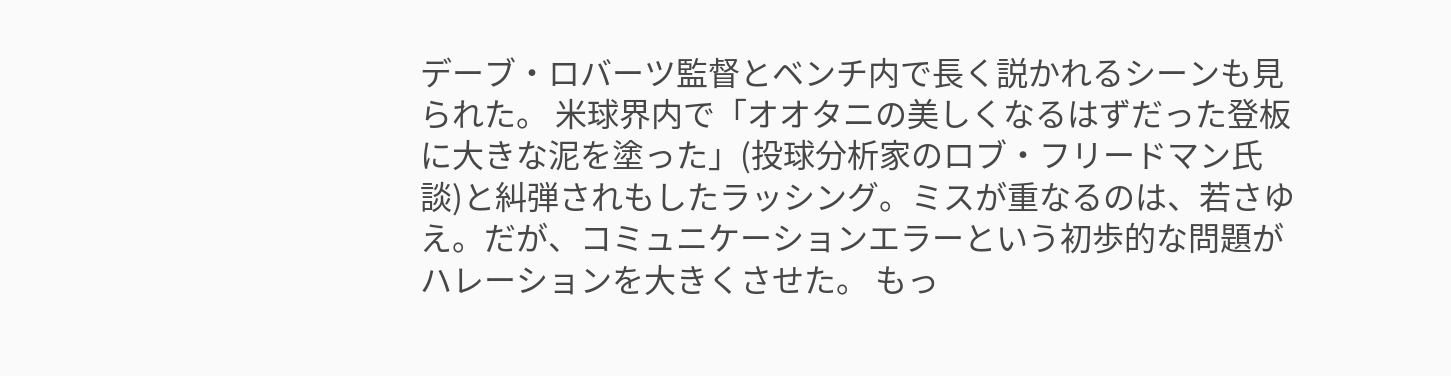デーブ・ロバーツ監督とベンチ内で長く説かれるシーンも見られた。 米球界内で「オオタニの美しくなるはずだった登板に大きな泥を塗った」(投球分析家のロブ・フリードマン氏談)と糾弾されもしたラッシング。ミスが重なるのは、若さゆえ。だが、コミュニケーションエラーという初歩的な問題がハレーションを大きくさせた。 もっ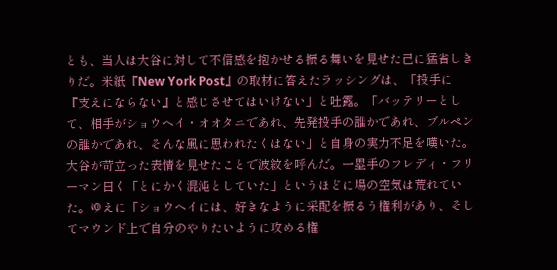とも、当人は大谷に対して不信感を抱かせる振る舞いを見せた己に猛省しきりだ。米紙『New York Post』の取材に答えたラッシングは、「投手に『支えにならない』と感じさせてはいけない」と吐露。「バッテリーとして、相手がショウヘイ・オオタニであれ、先発投手の誰かであれ、ブルペンの誰かであれ、そんな風に思われたくはない」と自身の実力不足を嘆いた。 大谷が苛立った表情を見せたことで波紋を呼んだ。一塁手のフレディ・フリーマン曰く「とにかく混沌としていた」というほどに場の空気は荒れていた。ゆえに「ショウヘイには、好きなように采配を振るう権利があり、そしてマウンド上で自分のやりたいように攻める権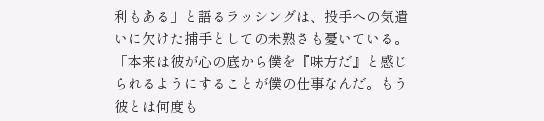利もある」と語るラッシングは、投手への気遣いに欠けた捕手としての未熟さも憂いている。「本来は彼が心の底から僕を『味方だ』と感じられるようにすることが僕の仕事なんだ。もう彼とは何度も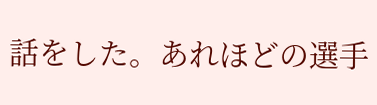話をした。あれほどの選手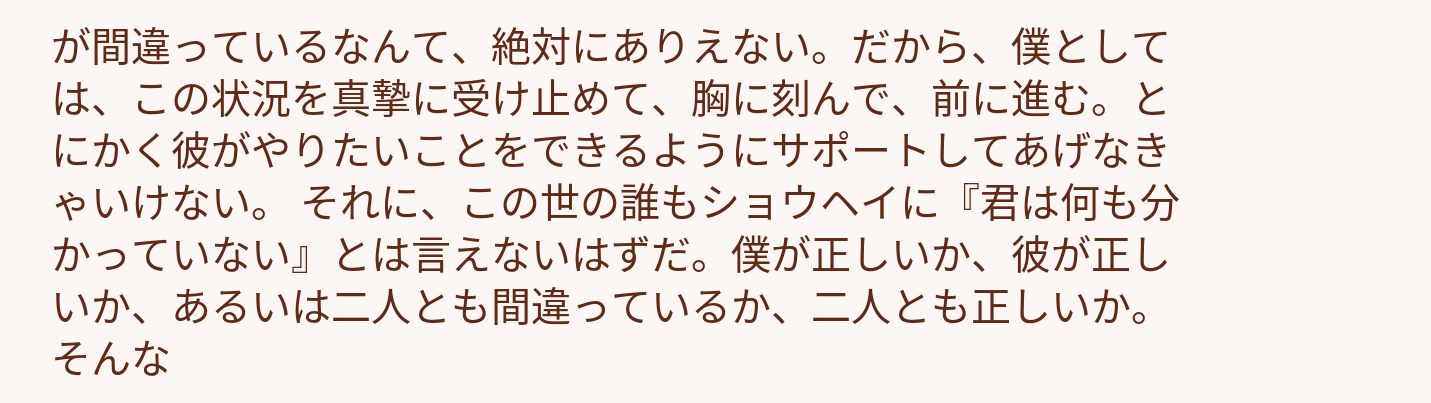が間違っているなんて、絶対にありえない。だから、僕としては、この状況を真摯に受け止めて、胸に刻んで、前に進む。とにかく彼がやりたいことをできるようにサポートしてあげなきゃいけない。 それに、この世の誰もショウヘイに『君は何も分かっていない』とは言えないはずだ。僕が正しいか、彼が正しいか、あるいは二人とも間違っているか、二人とも正しいか。そんな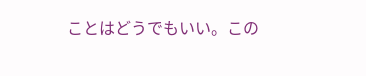ことはどうでもいい。この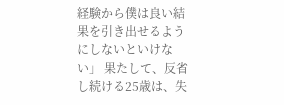経験から僕は良い結果を引き出せるようにしないといけない」 果たして、反省し続ける25歳は、失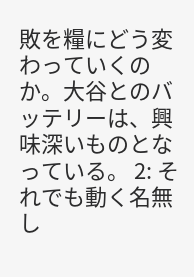敗を糧にどう変わっていくのか。大谷とのバッテリーは、興味深いものとなっている。 2: それでも動く名無し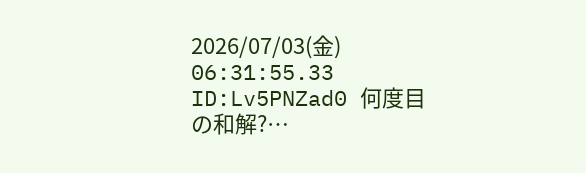2026/07/03(金) 06:31:55.33 ID:Lv5PNZad0 何度目の和解?…